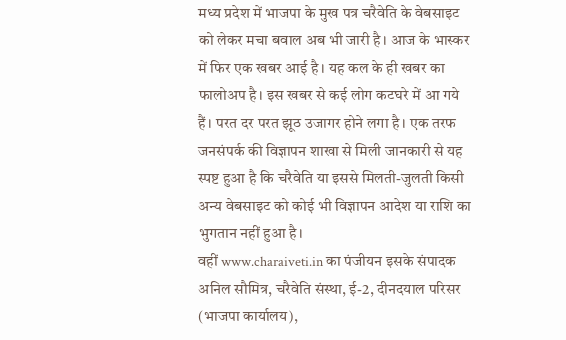मध्य प्रदेश में भाजपा के मुख पत्र चरैवेति के वेबसाइट को लेकर मचा बवाल अब भी जारी है। आज के भास्कर में फिर एक खबर आई है। यह कल के ही खबर का फालोअप है। इस खबर से कई लोग कटघरे में आ गये हैं। परत दर परत झूठ उजागर होने लगा है। एक तरफ जनसंपर्क की विज्ञापन शाखा से मिली जानकारी से यह स्पष्ट हुआ है कि चरैवेति या इससे मिलती-जुलती किसी अन्य वेबसाइट को कोई भी विज्ञापन आदेश या राशि का भुगतान नहीं हुआ है।
वहीं www.charaiveti.in का पंजीयन इसके संपादक अनिल सौमित्र, चरैवेति संस्था, ई-2, दीनदयाल परिसर (भाजपा कार्यालय),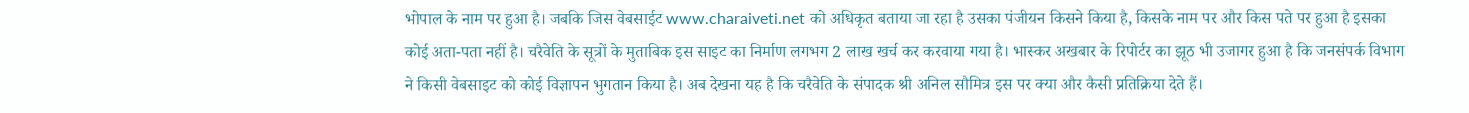भोपाल के नाम पर हुआ है। जबकि जिस वेबसाईट www.charaiveti.net को अधिकृत बताया जा रहा है उसका पंजीयन किसने किया है, किसके नाम पर और किस पते पर हुआ है इसका कोई अता-पता नहीं है। चरैवेति के सूत्रों के मुताबिक इस साइट का निर्माण लगभग 2 लाख खर्च कर करवाया गया है। भास्कर अखबार के रिपोर्टर का झूठ भी उजागर हुआ है कि जनसंपर्क विभाग ने किसी वेबसाइट को कोई विज्ञापन भुगतान किया है। अब देखना यह है कि चरैवेति के संपादक श्री अनिल सौमित्र इस पर क्या और कैसी प्रतिक्रिया देते हैं।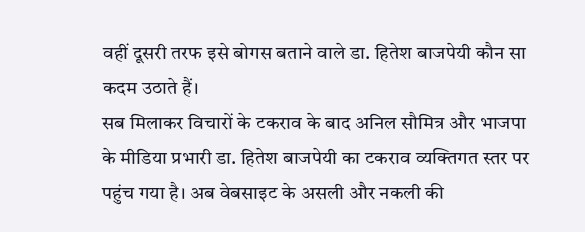वहीं दूसरी तरफ इसे बोगस बताने वाले डा. हितेश बाजपेयी कौन सा कदम उठाते हैं।
सब मिलाकर विचारों के टकराव के बाद अनिल सौमित्र और भाजपा के मीडिया प्रभारी डा. हितेश बाजपेयी का टकराव व्यक्तिगत स्तर पर पहुंच गया है। अब वेबसाइट के असली और नकली की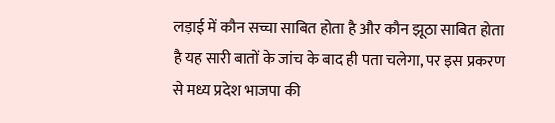लड़ाई में कौन सच्चा साबित होता है और कौन झूठा साबित होता है यह सारी बातों के जांच के बाद ही पता चलेगा, पर इस प्रकरण से मध्य प्रदेश भाजपा की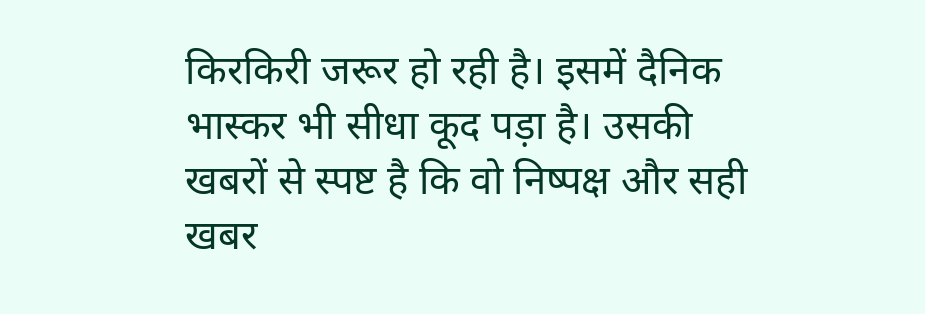किरकिरी जरूर हो रही है। इसमें दैनिक भास्कर भी सीधा कूद पड़ा है। उसकी खबरों से स्पष्ट है कि वो निष्पक्ष और सही खबर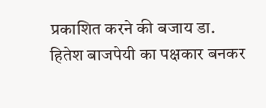प्रकाशित करने की बजाय डा. हितेश बाजपेयी का पक्षकार बनकर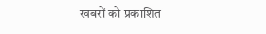खबरों को प्रकाशित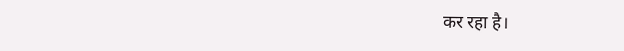कर रहा है।